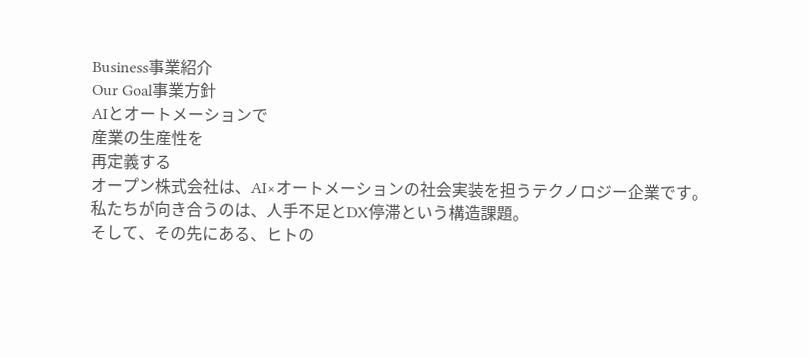Business事業紹介
Our Goal事業方針
AIとオートメーションで
産業の生産性を
再定義する
オープン株式会社は、AI×オートメーションの社会実装を担うテクノロジー企業です。
私たちが向き合うのは、人手不足とDX停滞という構造課題。
そして、その先にある、ヒトの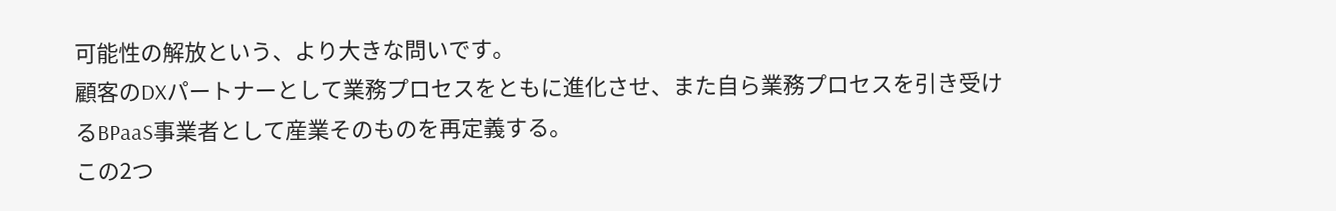可能性の解放という、より大きな問いです。
顧客のDXパートナーとして業務プロセスをともに進化させ、また自ら業務プロセスを引き受けるBPaaS事業者として産業そのものを再定義する。
この2つ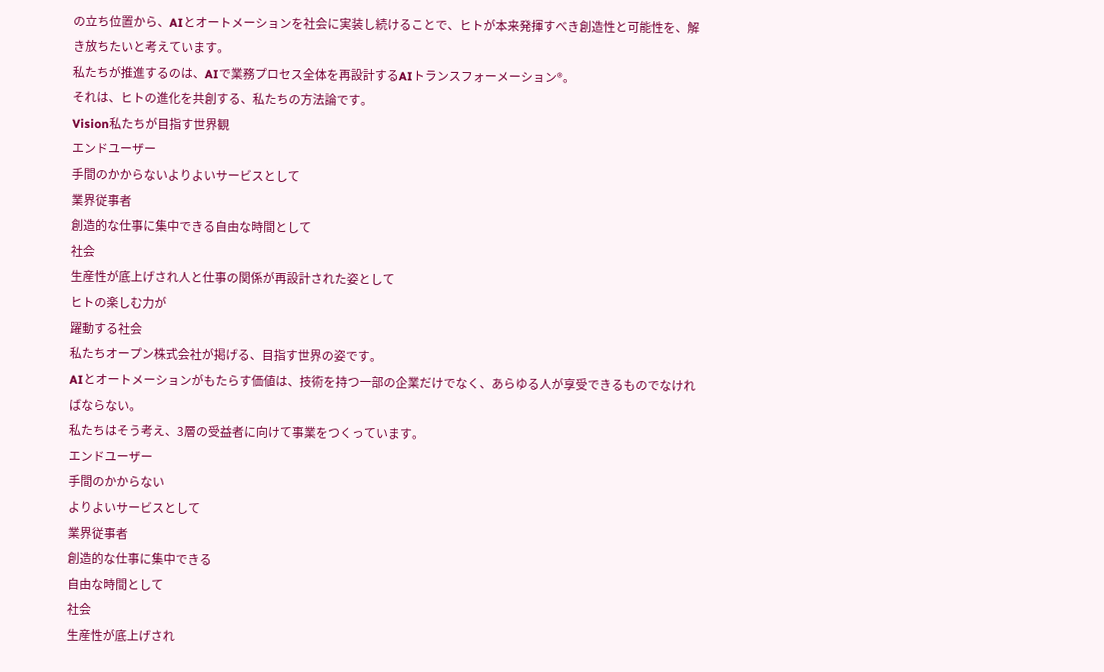の立ち位置から、AIとオートメーションを社会に実装し続けることで、ヒトが本来発揮すべき創造性と可能性を、解き放ちたいと考えています。
私たちが推進するのは、AIで業務プロセス全体を再設計するAIトランスフォーメーション®。
それは、ヒトの進化を共創する、私たちの方法論です。
Vision私たちが目指す世界観
エンドユーザー
手間のかからないよりよいサービスとして
業界従事者
創造的な仕事に集中できる自由な時間として
社会
生産性が底上げされ人と仕事の関係が再設計された姿として
ヒトの楽しむ力が
躍動する社会
私たちオープン株式会社が掲げる、目指す世界の姿です。
AIとオートメーションがもたらす価値は、技術を持つ一部の企業だけでなく、あらゆる人が享受できるものでなければならない。
私たちはそう考え、3層の受益者に向けて事業をつくっています。
エンドユーザー
手間のかからない
よりよいサービスとして
業界従事者
創造的な仕事に集中できる
自由な時間として
社会
生産性が底上げされ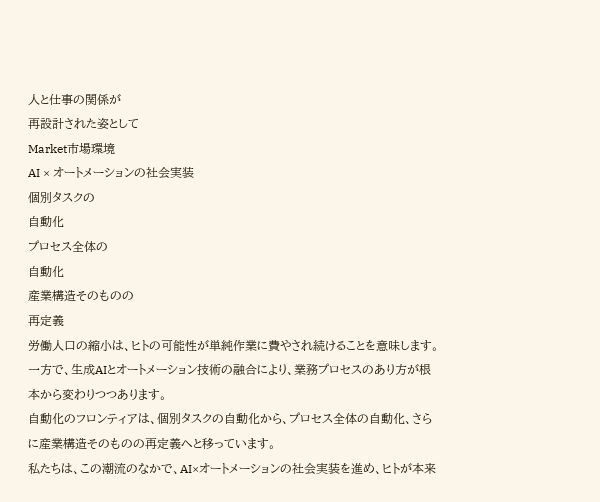人と仕事の関係が
再設計された姿として
Market市場環境
AI × オートメーションの社会実装
個別タスクの
自動化
プロセス全体の
自動化
産業構造そのものの
再定義
労働人口の縮小は、ヒトの可能性が単純作業に費やされ続けることを意味します。
一方で、生成AIとオートメーション技術の融合により、業務プロセスのあり方が根本から変わりつつあります。
自動化のフロンティアは、個別タスクの自動化から、プロセス全体の自動化、さらに産業構造そのものの再定義へと移っています。
私たちは、この潮流のなかで、AI×オートメーションの社会実装を進め、ヒトが本来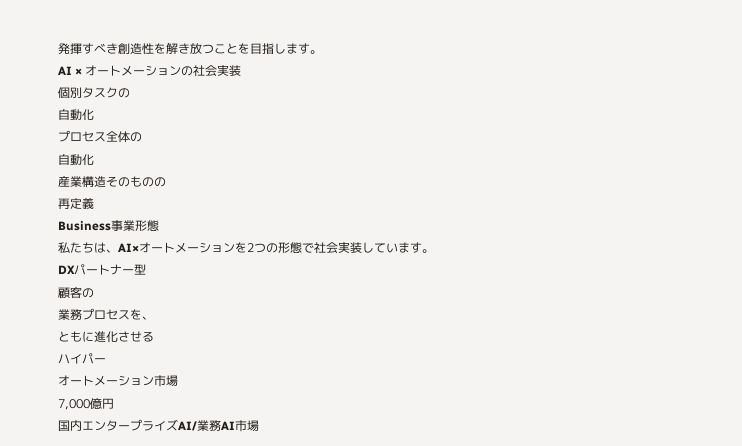発揮すべき創造性を解き放つことを目指します。
AI × オートメーションの社会実装
個別タスクの
自動化
プロセス全体の
自動化
産業構造そのものの
再定義
Business事業形態
私たちは、AI×オートメーションを2つの形態で社会実装しています。
DXパートナー型
顧客の
業務プロセスを、
ともに進化させる
ハイパー
オートメーション市場
7,000億円
国内エンタープライズAI/業務AI市場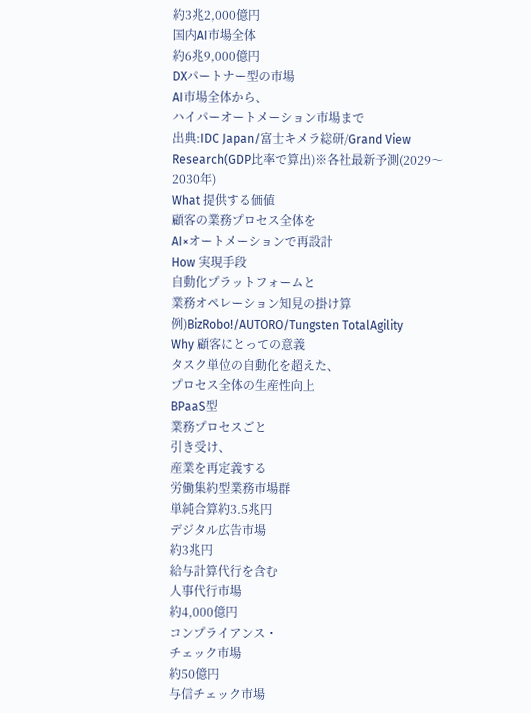約3兆2,000億円
国内AI市場全体
約6兆9,000億円
DXパートナー型の市場
AI市場全体から、
ハイパーオートメーション市場まで
出典:IDC Japan/富士キメラ総研/Grand View Research(GDP比率で算出)※各社最新予測(2029〜2030年)
What 提供する価値
顧客の業務プロセス全体を
AI×オートメーションで再設計
How 実現手段
自動化プラットフォームと
業務オペレーション知見の掛け算
例)BizRobo!/AUTORO/Tungsten TotalAgility
Why 顧客にとっての意義
タスク単位の自動化を超えた、
プロセス全体の生産性向上
BPaaS型
業務プロセスごと
引き受け、
産業を再定義する
労働集約型業務市場群
単純合算約3.5兆円
デジタル広告市場
約3兆円
給与計算代行を含む
人事代行市場
約4,000億円
コンプライアンス・
チェック市場
約50億円
与信チェック市場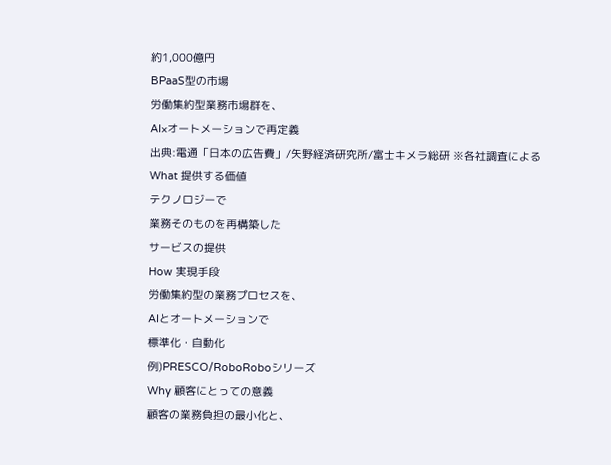約1,000億円
BPaaS型の市場
労働集約型業務市場群を、
AI×オートメーションで再定義
出典:電通「日本の広告費」/矢野経済研究所/富士キメラ総研 ※各社調査による
What 提供する価値
テクノロジーで
業務そのものを再構築した
サービスの提供
How 実現手段
労働集約型の業務プロセスを、
AIとオートメーションで
標準化・自動化
例)PRESCO/RoboRoboシリーズ
Why 顧客にとっての意義
顧客の業務負担の最小化と、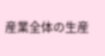産業全体の生産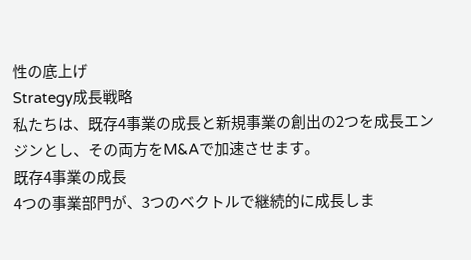性の底上げ
Strategy成長戦略
私たちは、既存4事業の成長と新規事業の創出の2つを成長エンジンとし、その両方をM&Aで加速させます。
既存4事業の成長
4つの事業部門が、3つのベクトルで継続的に成長しま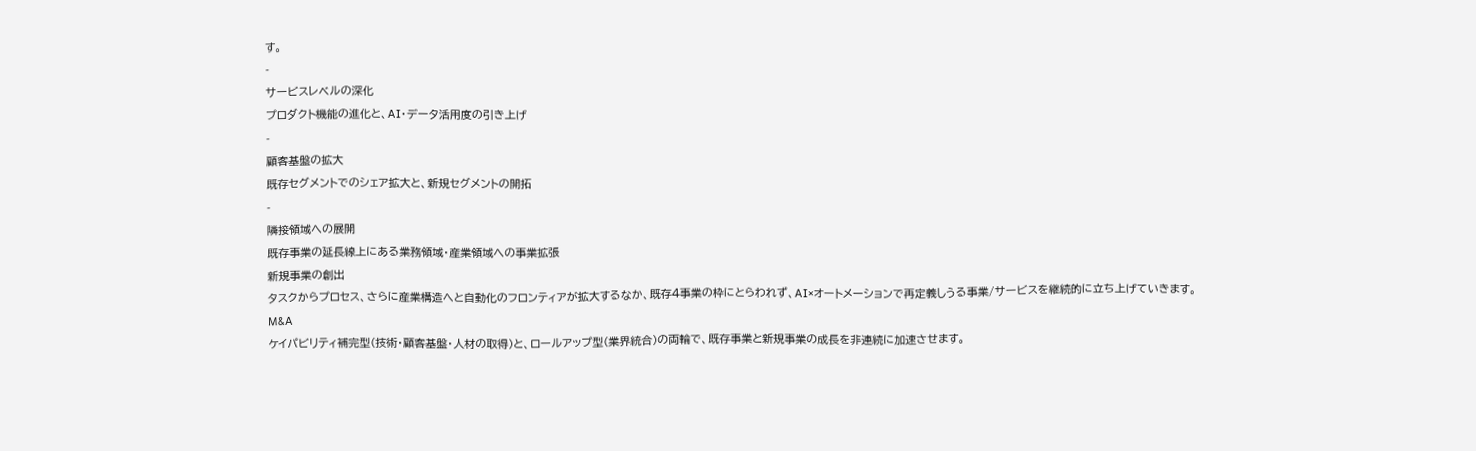す。
-
サービスレベルの深化
プロダクト機能の進化と、AI・データ活用度の引き上げ
-
顧客基盤の拡大
既存セグメントでのシェア拡大と、新規セグメントの開拓
-
隣接領域への展開
既存事業の延長線上にある業務領域・産業領域への事業拡張
新規事業の創出
タスクからプロセス、さらに産業構造へと自動化のフロンティアが拡大するなか、既存4事業の枠にとらわれず、AI×オートメーションで再定義しうる事業/サービスを継続的に立ち上げていきます。
M&A
ケイパビリティ補完型(技術・顧客基盤・人材の取得)と、ロールアップ型(業界統合)の両輪で、既存事業と新規事業の成長を非連続に加速させます。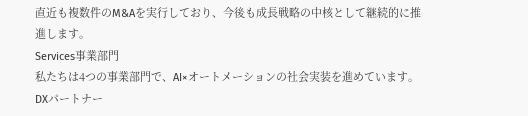直近も複数件のM&Aを実行しており、今後も成長戦略の中核として継続的に推進します。
Services事業部門
私たちは4つの事業部門で、AI×オートメーションの社会実装を進めています。
DXパートナー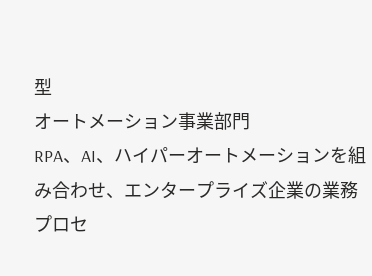型
オートメーション事業部門
RPA、AI、ハイパーオートメーションを組み合わせ、エンタープライズ企業の業務プロセ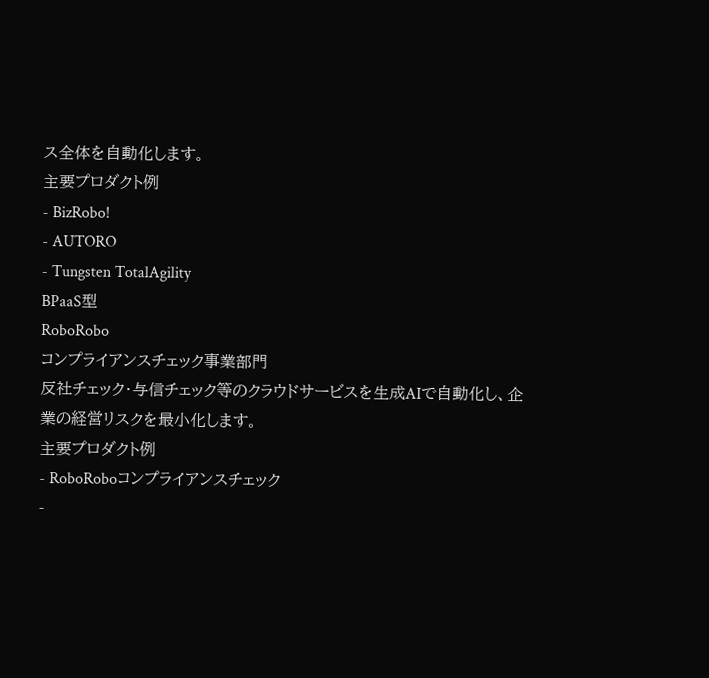ス全体を自動化します。
主要プロダクト例
- BizRobo!
- AUTORO
- Tungsten TotalAgility
BPaaS型
RoboRobo
コンプライアンスチェック事業部門
反社チェック・与信チェック等のクラウドサービスを生成AIで自動化し、企業の経営リスクを最小化します。
主要プロダクト例
- RoboRoboコンプライアンスチェック
-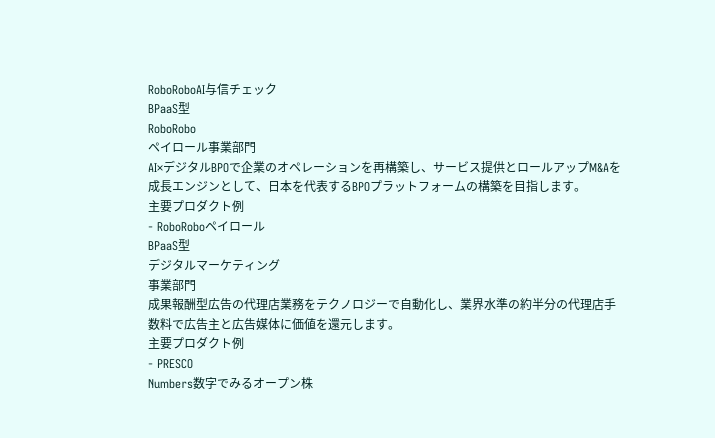RoboRoboAI与信チェック
BPaaS型
RoboRobo
ペイロール事業部門
AI×デジタルBPOで企業のオペレーションを再構築し、サービス提供とロールアップM&Aを成長エンジンとして、日本を代表するBPOプラットフォームの構築を目指します。
主要プロダクト例
- RoboRoboペイロール
BPaaS型
デジタルマーケティング
事業部門
成果報酬型広告の代理店業務をテクノロジーで自動化し、業界水準の約半分の代理店手数料で広告主と広告媒体に価値を還元します。
主要プロダクト例
- PRESCO
Numbers数字でみるオープン株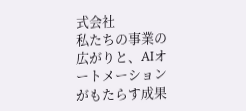式会社
私たちの事業の広がりと、AIオートメーションがもたらす成果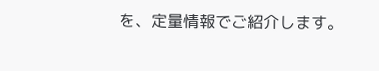を、定量情報でご紹介します。